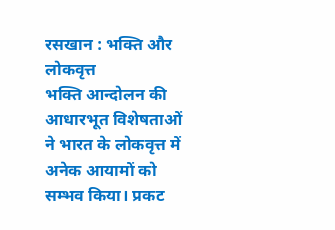रसखान : भक्ति और लोकवृत्त
भक्ति आन्दोलन की आधारभूत विशेषताओं ने भारत के लोकवृत्त में अनेक आयामों को सम्भव किया। प्रकट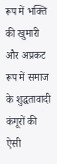रूप में भक्ति की खुमारी और अप्रकट रूप में समाज के शुद्धतावादी कंगूरों की ऐसी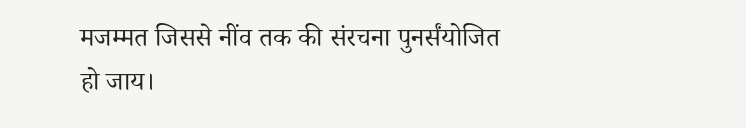मजम्मत जिससे नींव तक की संरचना पुनर्संयोजित हो जाय।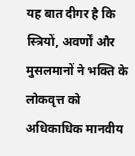यह बात दीगर है कि स्त्रियों, अवर्णों और मुसलमानों ने भक्ति के लोकवृत्त को अधिकाधिक मानवीय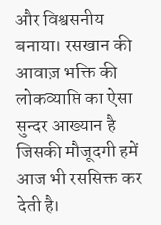और विश्वसनीय बनाया। रसखान की आवाज़ भक्ति की लोकव्याप्ति का ऐसा सुन्दर आख्यान है जिसकी मौजूदगी हमें आज भी रससिक्त कर देती है।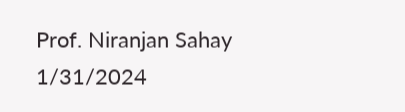Prof. Niranjan Sahay
1/31/2024